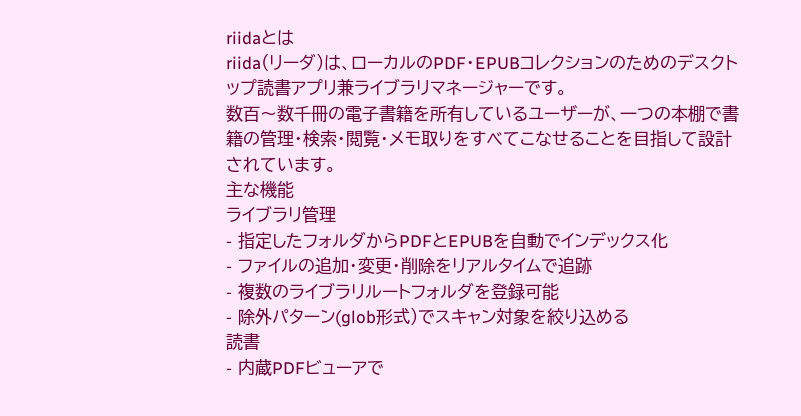riidaとは
riida(リーダ)は、ローカルのPDF・EPUBコレクションのためのデスクトップ読書アプリ兼ライブラリマネージャーです。
数百〜数千冊の電子書籍を所有しているユーザーが、一つの本棚で書籍の管理・検索・閲覧・メモ取りをすべてこなせることを目指して設計されています。
主な機能
ライブラリ管理
- 指定したフォルダからPDFとEPUBを自動でインデックス化
- ファイルの追加・変更・削除をリアルタイムで追跡
- 複数のライブラリルートフォルダを登録可能
- 除外パターン(glob形式)でスキャン対象を絞り込める
読書
- 内蔵PDFビューアで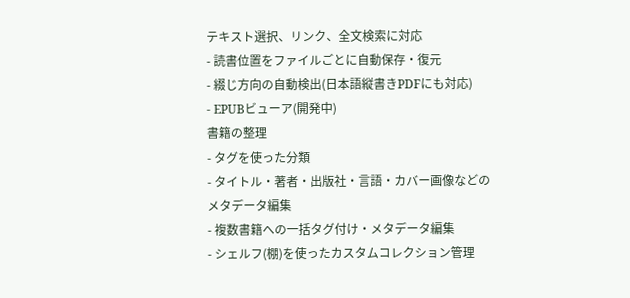テキスト選択、リンク、全文検索に対応
- 読書位置をファイルごとに自動保存・復元
- 綴じ方向の自動検出(日本語縦書きPDFにも対応)
- EPUBビューア(開発中)
書籍の整理
- タグを使った分類
- タイトル・著者・出版社・言語・カバー画像などのメタデータ編集
- 複数書籍への一括タグ付け・メタデータ編集
- シェルフ(棚)を使ったカスタムコレクション管理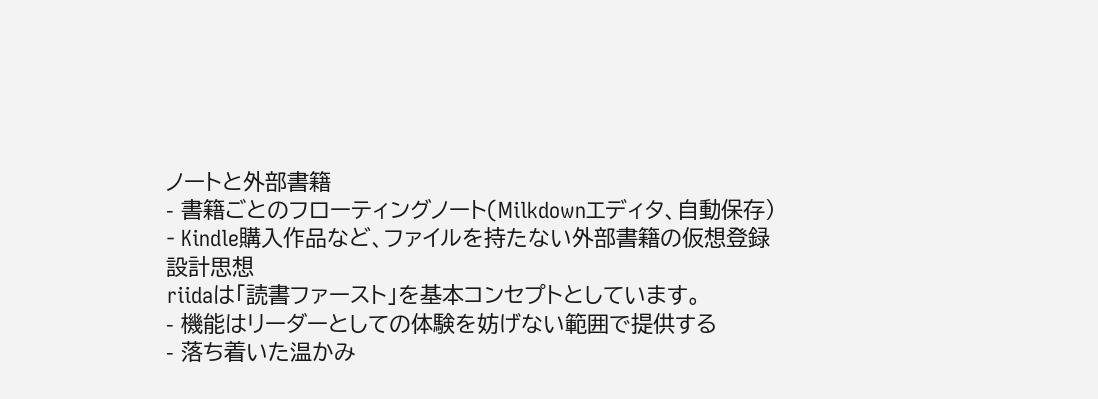ノートと外部書籍
- 書籍ごとのフローティングノート(Milkdownエディタ、自動保存)
- Kindle購入作品など、ファイルを持たない外部書籍の仮想登録
設計思想
riidaは「読書ファースト」を基本コンセプトとしています。
- 機能はリーダーとしての体験を妨げない範囲で提供する
- 落ち着いた温かみ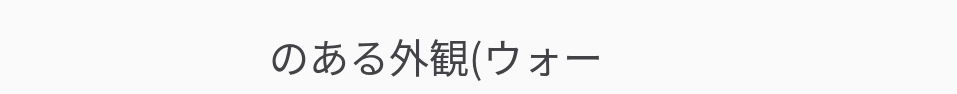のある外観(ウォー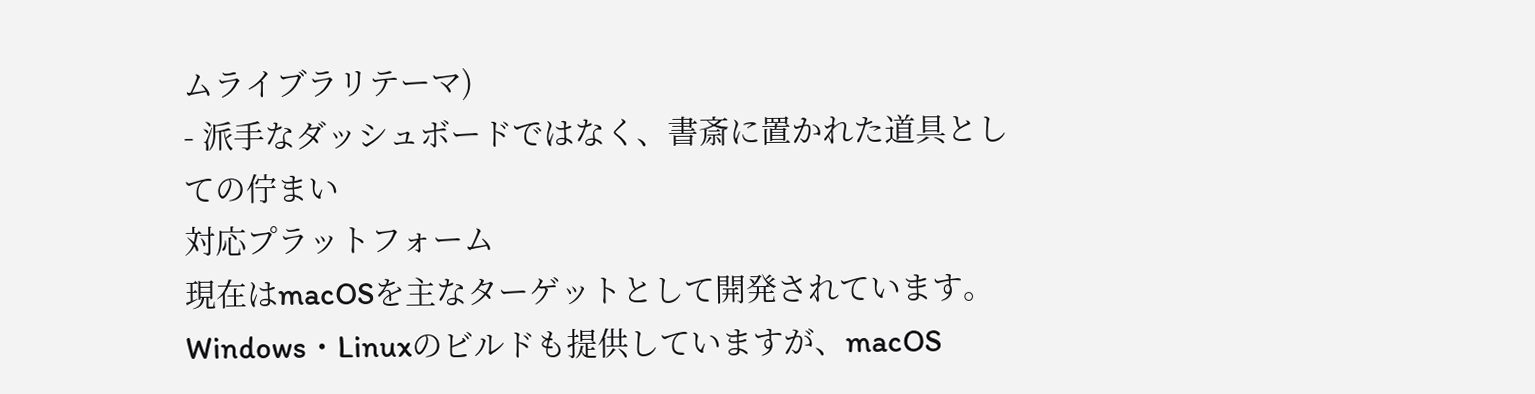ムライブラリテーマ)
- 派手なダッシュボードではなく、書斎に置かれた道具としての佇まい
対応プラットフォーム
現在はmacOSを主なターゲットとして開発されています。Windows・Linuxのビルドも提供していますが、macOS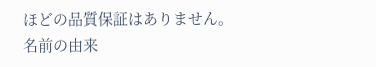ほどの品質保証はありません。
名前の由来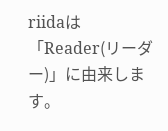riidaは「Reader(リーダー)」に由来します。